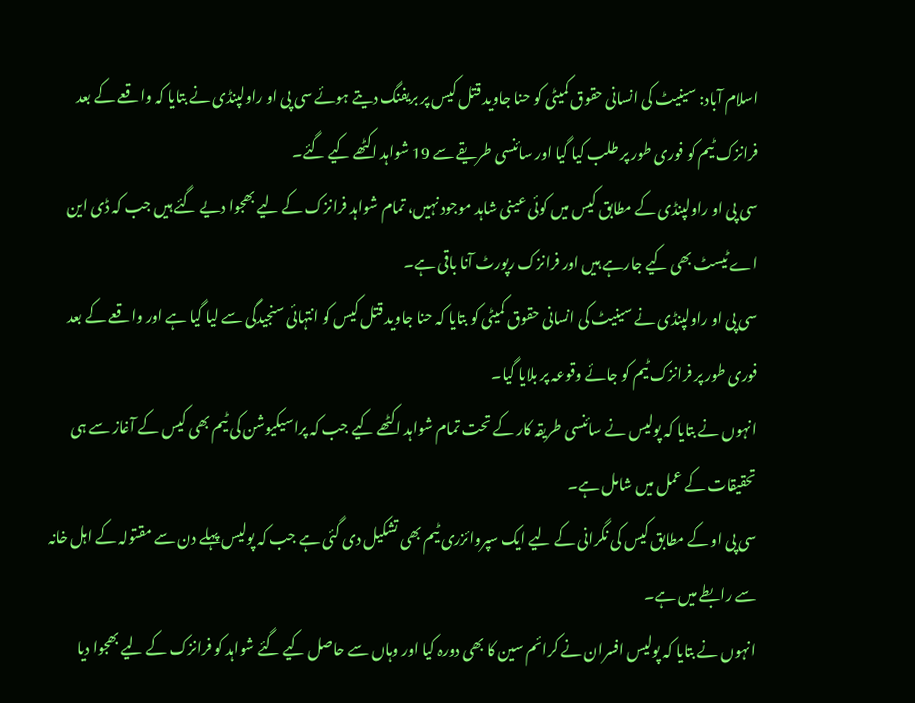اسلام آباد: سینیٹ کی انسانی حقوق کمیٹی کو حنا جاوید قتل کیس پر بریفنگ دیتے ہوئے سی پی او راولپنڈی نے بتایا کہ واقعے کے بعد فرانزک ٹیم کو فوری طور پر طلب کیا گیا اور سائنسی طریقے سے 19 شواہد اکٹھے کیے گئے۔
سی پی او راولپنڈی کے مطابق کیس میں کوئی عینی شاہد موجود نہیں، تمام شواہد فرانزک کے لیے بھجوا دیے گئے ہیں جب کہ ڈی این اے ٹیسٹ بھی کیے جارہے ہیں اور فرانزک رپورٹ آنا باقی ہے۔
سی پی او راولپنڈی نے سینیٹ کی انسانی حقوق کمیٹی کو بتایا کہ حنا جاوید قتل کیس کو انتہائی سنجیدگی سے لیا گیا ہے اور واقعے کے بعد فوری طور پر فرانزک ٹیم کو جائے وقوعہ پر بلایا گیا۔
انہوں نے بتایا کہ پولیس نے سائنسی طریقہ کار کے تحت تمام شواہد اکٹھے کیے جب کہ پراسیکیوشن کی ٹیم بھی کیس کے آغاز سے ہی تحقیقات کے عمل میں شامل ہے۔
سی پی او کے مطابق کیس کی نگرانی کے لیے ایک سپروائزری ٹیم بھی تشکیل دی گئی ہے جب کہ پولیس پہلے دن سے مقتولہ کے اہل خانہ سے رابطے میں ہے۔
انہوں نے بتایا کہ پولیس افسران نے کرائم سین کا بھی دورہ کیا اور وہاں سے حاصل کیے گئے شواہد کو فرانزک کے لیے بھجوا دیا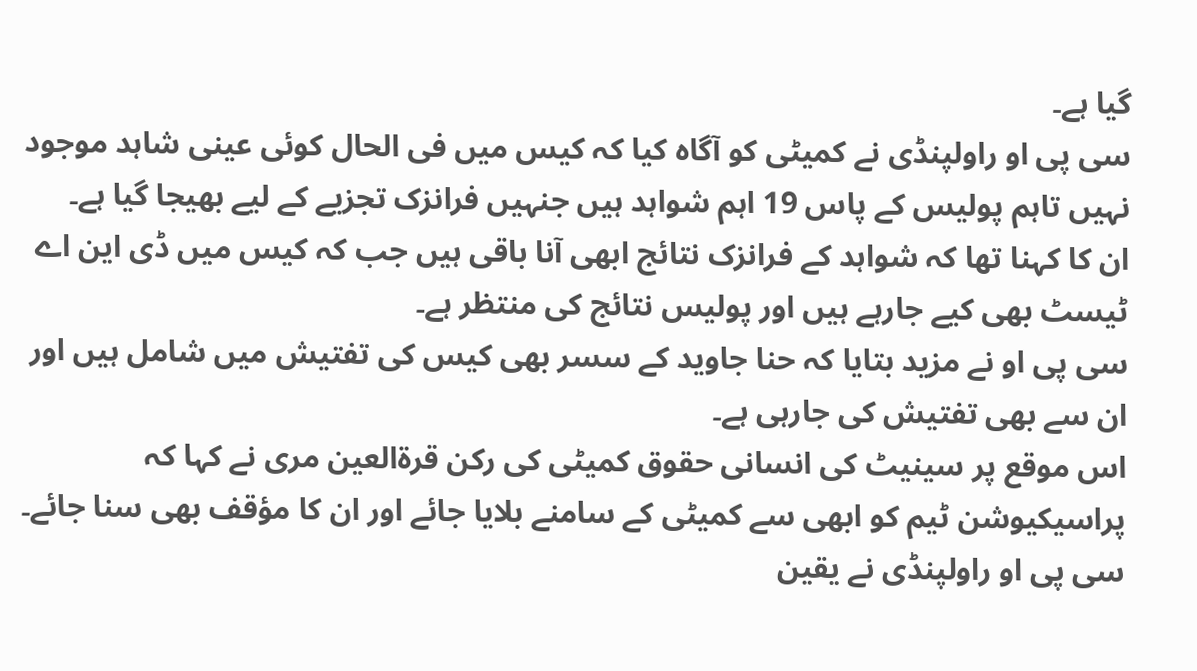گیا ہے۔
سی پی او راولپنڈی نے کمیٹی کو آگاہ کیا کہ کیس میں فی الحال کوئی عینی شاہد موجود نہیں تاہم پولیس کے پاس 19 اہم شواہد ہیں جنہیں فرانزک تجزیے کے لیے بھیجا گیا ہے۔
ان کا کہنا تھا کہ شواہد کے فرانزک نتائج ابھی آنا باقی ہیں جب کہ کیس میں ڈی این اے ٹیسٹ بھی کیے جارہے ہیں اور پولیس نتائج کی منتظر ہے۔
سی پی او نے مزید بتایا کہ حنا جاوید کے سسر بھی کیس کی تفتیش میں شامل ہیں اور ان سے بھی تفتیش کی جارہی ہے۔
اس موقع پر سینیٹ کی انسانی حقوق کمیٹی کی رکن قرۃالعین مری نے کہا کہ پراسیکیوشن ٹیم کو ابھی سے کمیٹی کے سامنے بلایا جائے اور ان کا مؤقف بھی سنا جائے۔
سی پی او راولپنڈی نے یقین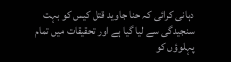دہانی کرائی کہ حنا جاوید قتل کیس کو بہت سنجیدگی سے لیا گیا ہے اور تحقیقات میں تمام پہلوؤں کو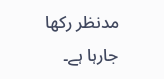مدنظر رکھا جارہا ہے۔